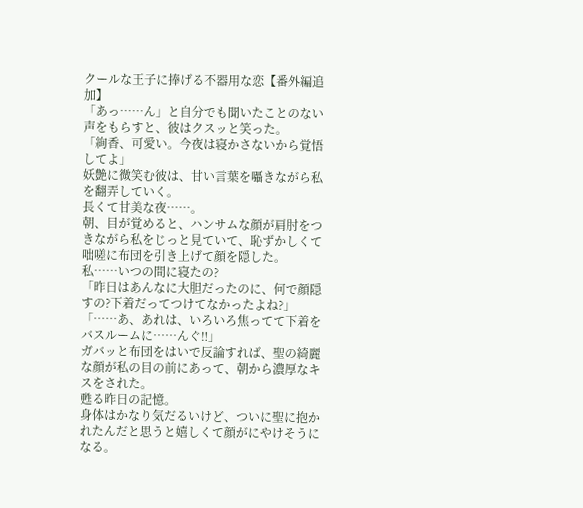クールな王子に捧げる不器用な恋【番外編追加】
「あっ……ん」と自分でも聞いたことのない声をもらすと、彼はクスッと笑った。
「絢香、可愛い。今夜は寝かさないから覚悟してよ」
妖艶に微笑む彼は、甘い言葉を囁きながら私を翻弄していく。
長くて甘美な夜……。
朝、目が覚めると、ハンサムな顔が肩肘をつきながら私をじっと見ていて、恥ずかしくて咄嗟に布団を引き上げて顔を隠した。
私……いつの間に寝たの?
「昨日はあんなに大胆だったのに、何で顔隠すの?下着だってつけてなかったよね?」
「……あ、あれは、いろいろ焦ってて下着をバスルームに……んぐ‼」
ガバッと布団をはいで反論すれば、聖の綺麗な顔が私の目の前にあって、朝から濃厚なキスをされた。
甦る昨日の記憶。
身体はかなり気だるいけど、ついに聖に抱かれたんだと思うと嬉しくて顔がにやけそうになる。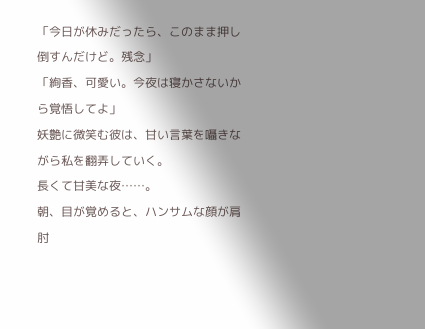「今日が休みだったら、このまま押し倒すんだけど。残念」
「絢香、可愛い。今夜は寝かさないから覚悟してよ」
妖艶に微笑む彼は、甘い言葉を囁きながら私を翻弄していく。
長くて甘美な夜……。
朝、目が覚めると、ハンサムな顔が肩肘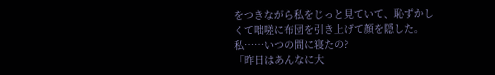をつきながら私をじっと見ていて、恥ずかしくて咄嗟に布団を引き上げて顔を隠した。
私……いつの間に寝たの?
「昨日はあんなに大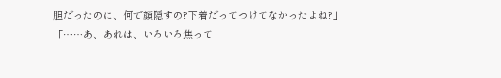胆だったのに、何で顔隠すの?下着だってつけてなかったよね?」
「……あ、あれは、いろいろ焦って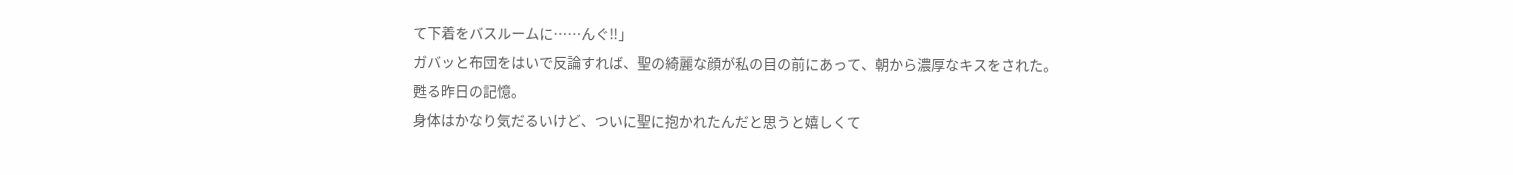て下着をバスルームに……んぐ‼」
ガバッと布団をはいで反論すれば、聖の綺麗な顔が私の目の前にあって、朝から濃厚なキスをされた。
甦る昨日の記憶。
身体はかなり気だるいけど、ついに聖に抱かれたんだと思うと嬉しくて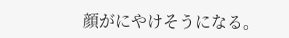顔がにやけそうになる。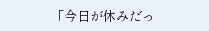「今日が休みだっ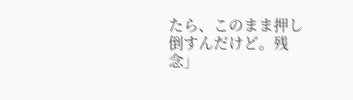たら、このまま押し倒すんだけど。残念」